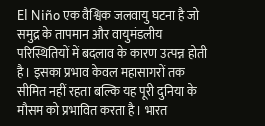El Niño एक वैश्विक जलवायु घटना है जो समुद्र के तापमान और वायुमंडलीय परिस्थितियों में बदलाव के कारण उत्पन्न होती है। इसका प्रभाव केवल महासागरों तक सीमित नहीं रहता बल्कि यह पूरी दुनिया के मौसम को प्रभावित करता है। भारत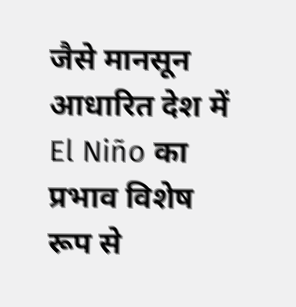जैसे मानसून आधारित देश में El Niño का प्रभाव विशेष रूप से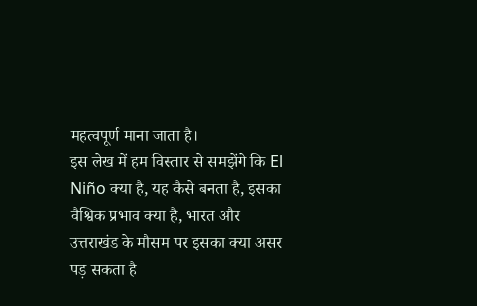महत्वपूर्ण माना जाता है।
इस लेख में हम विस्तार से समझेंगे कि El Niño क्या है, यह कैसे बनता है, इसका वैश्विक प्रभाव क्या है, भारत और उत्तराखंड के मौसम पर इसका क्या असर पड़ सकता है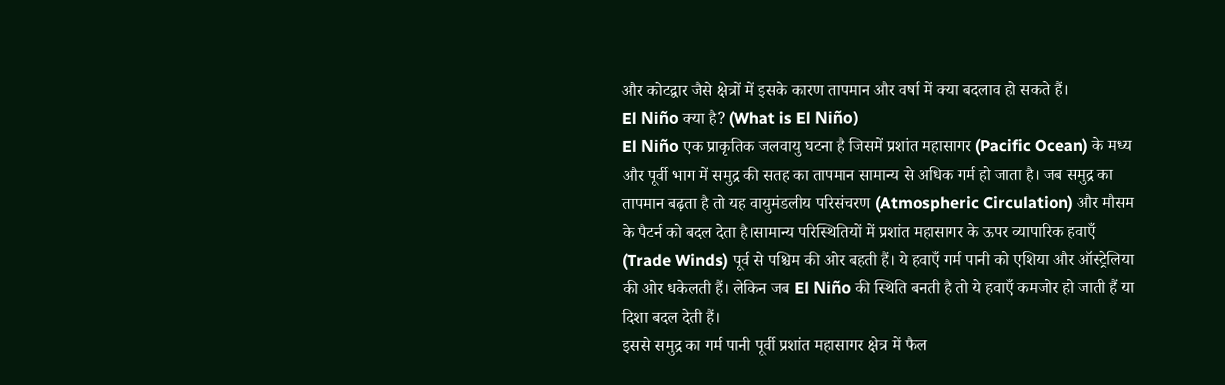और कोटद्वार जैसे क्षेत्रों में इसके कारण तापमान और वर्षा में क्या बदलाव हो सकते हैं।
El Niño क्या है? (What is El Niño)
El Niño एक प्राकृतिक जलवायु घटना है जिसमें प्रशांत महासागर (Pacific Ocean) के मध्य और पूर्वी भाग में समुद्र की सतह का तापमान सामान्य से अधिक गर्म हो जाता है। जब समुद्र का तापमान बढ़ता है तो यह वायुमंडलीय परिसंचरण (Atmospheric Circulation) और मौसम के पैटर्न को बदल देता है।सामान्य परिस्थितियों में प्रशांत महासागर के ऊपर व्यापारिक हवाएँ (Trade Winds) पूर्व से पश्चिम की ओर बहती हैं। ये हवाएँ गर्म पानी को एशिया और ऑस्ट्रेलिया की ओर धकेलती हैं। लेकिन जब El Niño की स्थिति बनती है तो ये हवाएँ कमजोर हो जाती हैं या दिशा बदल देती हैं।
इससे समुद्र का गर्म पानी पूर्वी प्रशांत महासागर क्षेत्र में फैल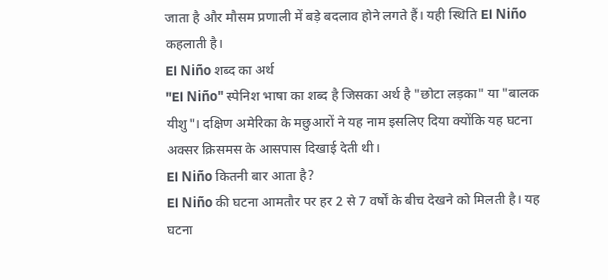जाता है और मौसम प्रणाली में बड़े बदलाव होने लगते हैं। यही स्थिति El Niño कहलाती है।
El Niño शब्द का अर्थ
"El Niño" स्पेनिश भाषा का शब्द है जिसका अर्थ है "छोटा लड़का" या "बालक यीशु"। दक्षिण अमेरिका के मछुआरों ने यह नाम इसलिए दिया क्योंकि यह घटना अक्सर क्रिसमस के आसपास दिखाई देती थी।
El Niño कितनी बार आता है?
El Niño की घटना आमतौर पर हर 2 से 7 वर्षों के बीच देखने को मिलती है। यह घटना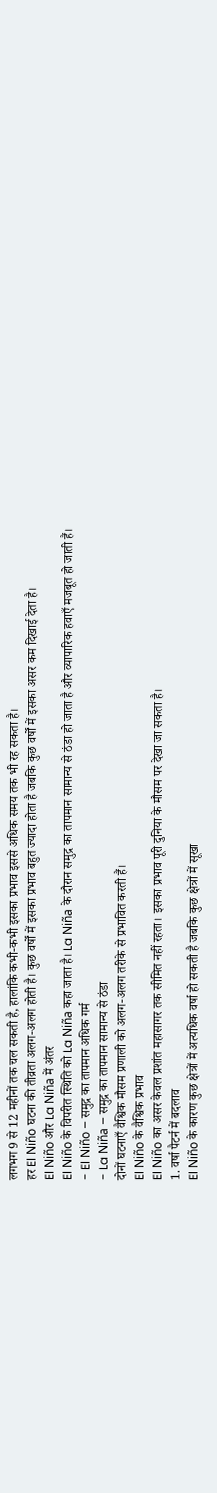लगभग 9 से 12 महीनों तक चल सकती है, हालांकि कभी-कभी इसका प्रभाव इससे अधिक समय तक भी रह सकता है।
हर El Niño घटना की तीव्रता अलग-अलग होती है। कुछ वर्षों में इसका प्रभाव बहुत ज्यादा होता है जबकि कुछ वर्षों में इसका असर कम दिखाई देता है।
El Niño और La Niña में अंतर
El Niño के विपरीत स्थिति को La Niña कहा जाता है। La Niña के दौरान समुद्र का तापमान सामान्य से ठंडा हो जाता है और व्यापारिक हवाएँ मजबूत हो जाती हैं।
- El Niño – समुद्र का तापमान अधिक गर्म
- La Niña – समुद्र का तापमान सामान्य से ठंडा
दोनों घटनाएँ वैश्विक मौसम प्रणाली को अलग-अलग तरीके से प्रभावित करती हैं।
El Niño के वैश्विक प्रभाव
El Niño का असर केवल प्रशांत महासागर तक सीमित नहीं रहता। इसका प्रभाव पूरी दुनिया के मौसम पर देखा जा सकता है।
1. वर्षा पैटर्न में बदलाव
El Niño के कारण कुछ क्षेत्रों में अत्यधिक वर्षा हो सकती है जबकि कुछ क्षेत्रों में सूखा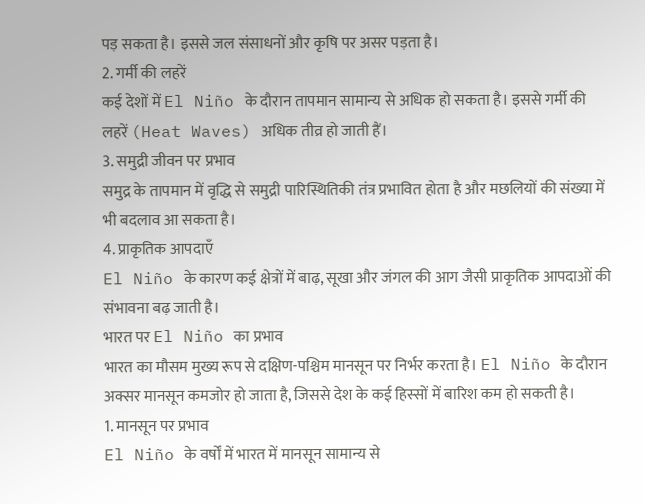पड़ सकता है। इससे जल संसाधनों और कृषि पर असर पड़ता है।
2. गर्मी की लहरें
कई देशों में El Niño के दौरान तापमान सामान्य से अधिक हो सकता है। इससे गर्मी की लहरें (Heat Waves) अधिक तीव्र हो जाती हैं।
3. समुद्री जीवन पर प्रभाव
समुद्र के तापमान में वृद्धि से समुद्री पारिस्थितिकी तंत्र प्रभावित होता है और मछलियों की संख्या में भी बदलाव आ सकता है।
4. प्राकृतिक आपदाएँ
El Niño के कारण कई क्षेत्रों में बाढ़, सूखा और जंगल की आग जैसी प्राकृतिक आपदाओं की संभावना बढ़ जाती है।
भारत पर El Niño का प्रभाव
भारत का मौसम मुख्य रूप से दक्षिण-पश्चिम मानसून पर निर्भर करता है। El Niño के दौरान अक्सर मानसून कमजोर हो जाता है, जिससे देश के कई हिस्सों में बारिश कम हो सकती है।
1. मानसून पर प्रभाव
El Niño के वर्षों में भारत में मानसून सामान्य से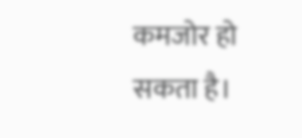कमजोर हो सकता है।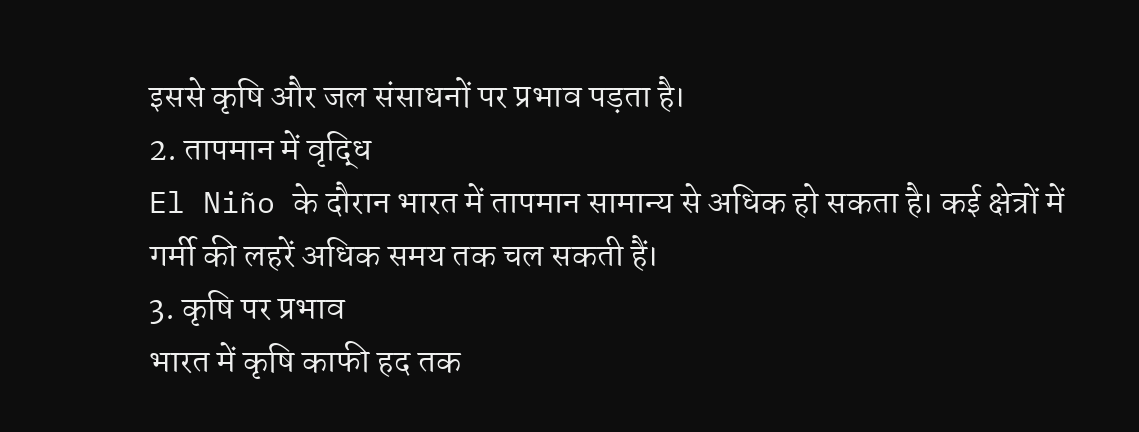इससे कृषि और जल संसाधनों पर प्रभाव पड़ता है।
2. तापमान में वृद्धि
El Niño के दौरान भारत में तापमान सामान्य से अधिक हो सकता है। कई क्षेत्रों में गर्मी की लहरें अधिक समय तक चल सकती हैं।
3. कृषि पर प्रभाव
भारत में कृषि काफी हद तक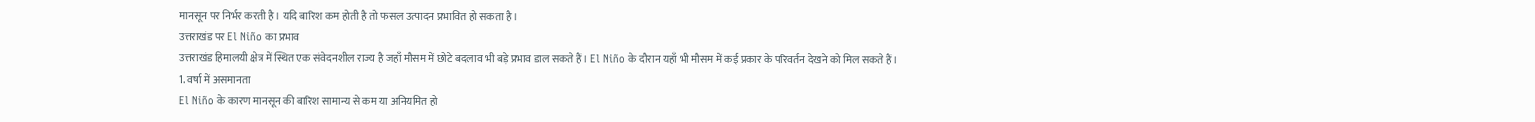मानसून पर निर्भर करती है। यदि बारिश कम होती है तो फसल उत्पादन प्रभावित हो सकता है।
उत्तराखंड पर El Niño का प्रभाव
उत्तराखंड हिमालयी क्षेत्र में स्थित एक संवेदनशील राज्य है जहाँ मौसम में छोटे बदलाव भी बड़े प्रभाव डाल सकते हैं। El Niño के दौरान यहाँ भी मौसम में कई प्रकार के परिवर्तन देखने को मिल सकते हैं।
1. वर्षा में असमानता
El Niño के कारण मानसून की बारिश सामान्य से कम या अनियमित हो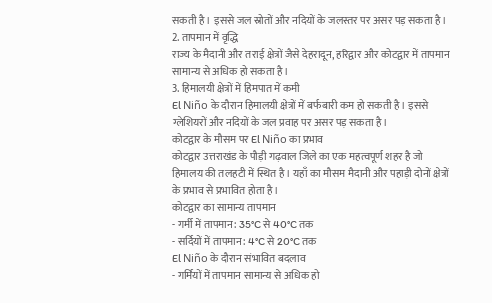सकती है। इससे जल स्रोतों और नदियों के जलस्तर पर असर पड़ सकता है।
2. तापमान में वृद्धि
राज्य के मैदानी और तराई क्षेत्रों जैसे देहरादून, हरिद्वार और कोटद्वार में तापमान सामान्य से अधिक हो सकता है।
3. हिमालयी क्षेत्रों में हिमपात में कमी
El Niño के दौरान हिमालयी क्षेत्रों में बर्फबारी कम हो सकती है। इससे ग्लेशियरों और नदियों के जल प्रवाह पर असर पड़ सकता है।
कोटद्वार के मौसम पर El Niño का प्रभाव
कोटद्वार उत्तराखंड के पौड़ी गढ़वाल जिले का एक महत्वपूर्ण शहर है जो हिमालय की तलहटी में स्थित है। यहाँ का मौसम मैदानी और पहाड़ी दोनों क्षेत्रों के प्रभाव से प्रभावित होता है।
कोटद्वार का सामान्य तापमान
- गर्मी में तापमान: 35°C से 40°C तक
- सर्दियों में तापमान: 4°C से 20°C तक
El Niño के दौरान संभावित बदलाव
- गर्मियों में तापमान सामान्य से अधिक हो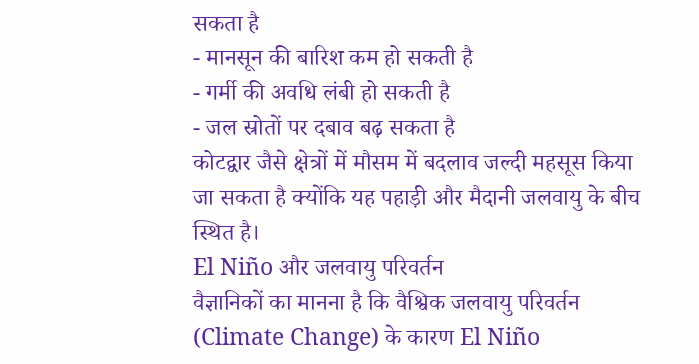सकता है
- मानसून की बारिश कम हो सकती है
- गर्मी की अवधि लंबी हो सकती है
- जल स्रोतों पर दबाव बढ़ सकता है
कोटद्वार जैसे क्षेत्रों में मौसम में बदलाव जल्दी महसूस किया जा सकता है क्योंकि यह पहाड़ी और मैदानी जलवायु के बीच स्थित है।
El Niño और जलवायु परिवर्तन
वैज्ञानिकों का मानना है कि वैश्विक जलवायु परिवर्तन (Climate Change) के कारण El Niño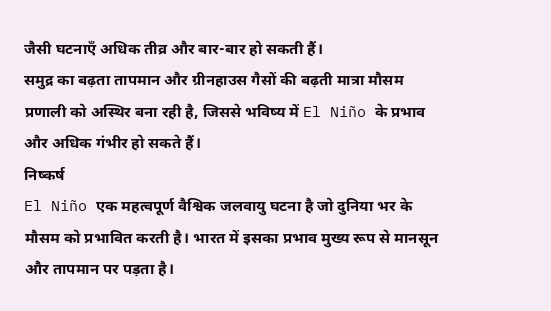जैसी घटनाएँ अधिक तीव्र और बार-बार हो सकती हैं।
समुद्र का बढ़ता तापमान और ग्रीनहाउस गैसों की बढ़ती मात्रा मौसम प्रणाली को अस्थिर बना रही है, जिससे भविष्य में El Niño के प्रभाव और अधिक गंभीर हो सकते हैं।
निष्कर्ष
El Niño एक महत्वपूर्ण वैश्विक जलवायु घटना है जो दुनिया भर के मौसम को प्रभावित करती है। भारत में इसका प्रभाव मुख्य रूप से मानसून और तापमान पर पड़ता है।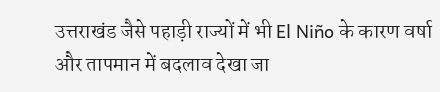उत्तराखंड जैसे पहाड़ी राज्यों में भी El Niño के कारण वर्षा और तापमान में बदलाव देखा जा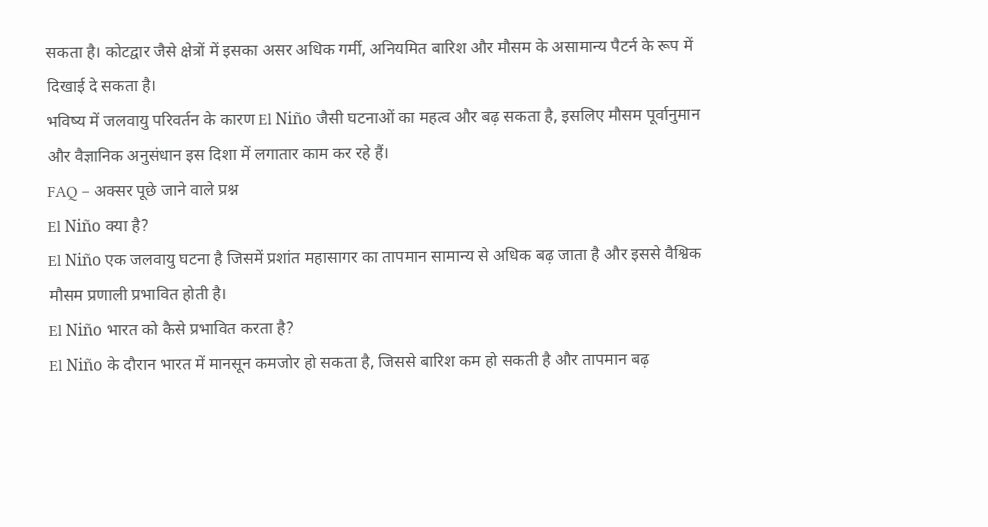सकता है। कोटद्वार जैसे क्षेत्रों में इसका असर अधिक गर्मी, अनियमित बारिश और मौसम के असामान्य पैटर्न के रूप में दिखाई दे सकता है।
भविष्य में जलवायु परिवर्तन के कारण El Niño जैसी घटनाओं का महत्व और बढ़ सकता है, इसलिए मौसम पूर्वानुमान और वैज्ञानिक अनुसंधान इस दिशा में लगातार काम कर रहे हैं।
FAQ – अक्सर पूछे जाने वाले प्रश्न
El Niño क्या है?
El Niño एक जलवायु घटना है जिसमें प्रशांत महासागर का तापमान सामान्य से अधिक बढ़ जाता है और इससे वैश्विक मौसम प्रणाली प्रभावित होती है।
El Niño भारत को कैसे प्रभावित करता है?
El Niño के दौरान भारत में मानसून कमजोर हो सकता है, जिससे बारिश कम हो सकती है और तापमान बढ़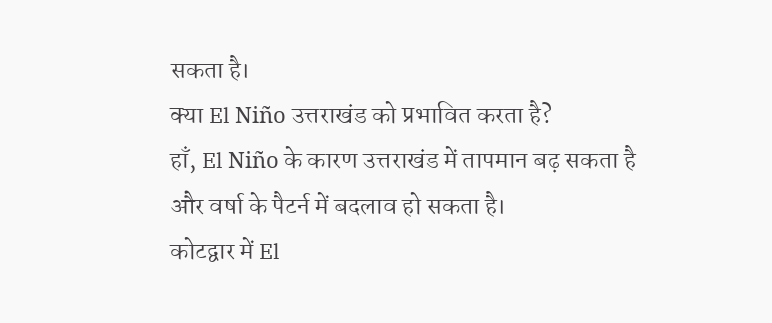सकता है।
क्या El Niño उत्तराखंड को प्रभावित करता है?
हाँ, El Niño के कारण उत्तराखंड में तापमान बढ़ सकता है और वर्षा के पैटर्न में बदलाव हो सकता है।
कोटद्वार में El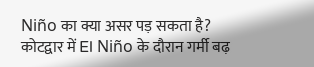Niño का क्या असर पड़ सकता है?
कोटद्वार में El Niño के दौरान गर्मी बढ़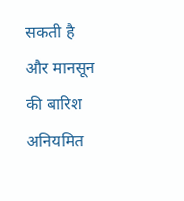सकती है और मानसून की बारिश अनियमित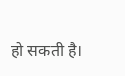हो सकती है।